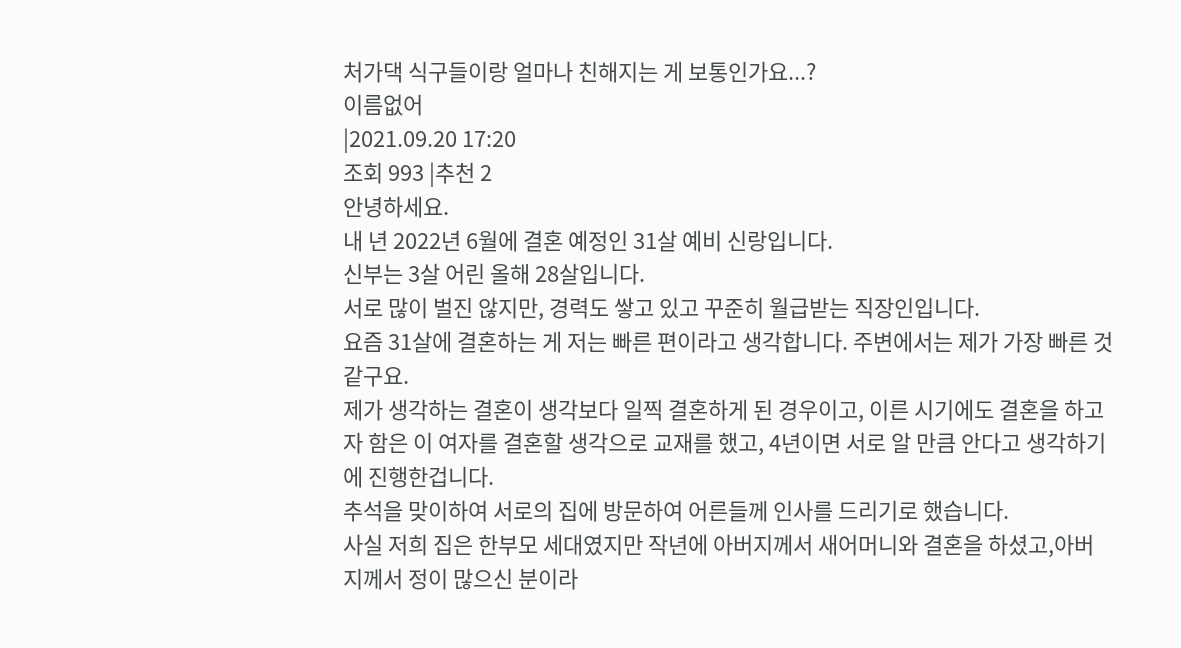처가댁 식구들이랑 얼마나 친해지는 게 보통인가요...?
이름없어
|2021.09.20 17:20
조회 993 |추천 2
안녕하세요.
내 년 2022년 6월에 결혼 예정인 31살 예비 신랑입니다.
신부는 3살 어린 올해 28살입니다.
서로 많이 벌진 않지만, 경력도 쌓고 있고 꾸준히 월급받는 직장인입니다.
요즘 31살에 결혼하는 게 저는 빠른 편이라고 생각합니다. 주변에서는 제가 가장 빠른 것 같구요.
제가 생각하는 결혼이 생각보다 일찍 결혼하게 된 경우이고, 이른 시기에도 결혼을 하고자 함은 이 여자를 결혼할 생각으로 교재를 했고, 4년이면 서로 알 만큼 안다고 생각하기에 진행한겁니다.
추석을 맞이하여 서로의 집에 방문하여 어른들께 인사를 드리기로 했습니다.
사실 저희 집은 한부모 세대였지만 작년에 아버지께서 새어머니와 결혼을 하셨고,아버지께서 정이 많으신 분이라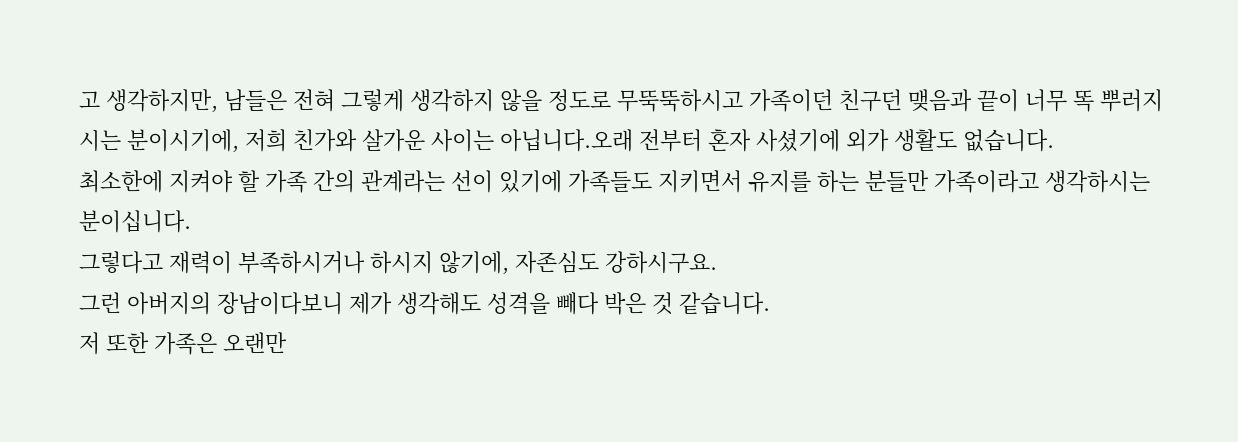고 생각하지만, 남들은 전혀 그렇게 생각하지 않을 정도로 무뚝뚝하시고 가족이던 친구던 맺음과 끝이 너무 똑 뿌러지시는 분이시기에, 저희 친가와 살가운 사이는 아닙니다.오래 전부터 혼자 사셨기에 외가 생활도 없습니다.
최소한에 지켜야 할 가족 간의 관계라는 선이 있기에 가족들도 지키면서 유지를 하는 분들만 가족이라고 생각하시는 분이십니다.
그렇다고 재력이 부족하시거나 하시지 않기에, 자존심도 강하시구요.
그런 아버지의 장남이다보니 제가 생각해도 성격을 빼다 박은 것 같습니다.
저 또한 가족은 오랜만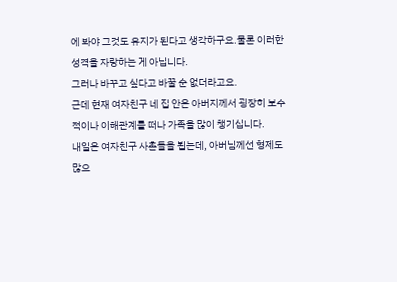에 봐야 그것도 유지가 된다고 생각하구요.물론 이러한 성격을 자랑하는 게 아닙니다.
그러나 바꾸고 싶다고 바꿀 순 없더라고요.
근데 현재 여자친구 네 집 안은 아버지께서 굉장히 보수적이나 이해관계를 떠나 가족을 많이 챙기십니다.
내일은 여자친구 사촌들을 뵙는데, 아버님께선 형제도 많으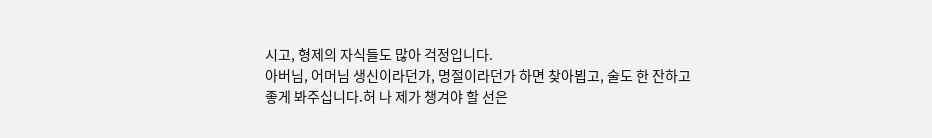시고, 형제의 자식들도 많아 걱정입니다.
아버님, 어머님 생신이라던가, 명절이라던가 하면 찾아뵙고, 술도 한 잔하고 좋게 봐주십니다.허 나 제가 챙겨야 할 선은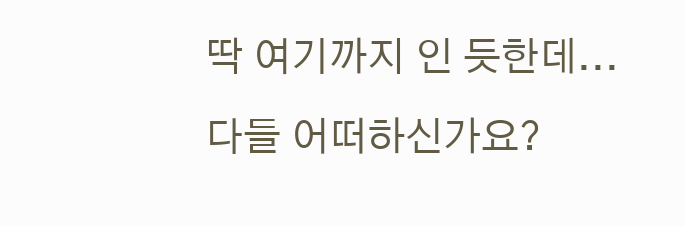딱 여기까지 인 듯한데...
다들 어떠하신가요?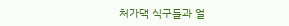처가댁 식구들과 얼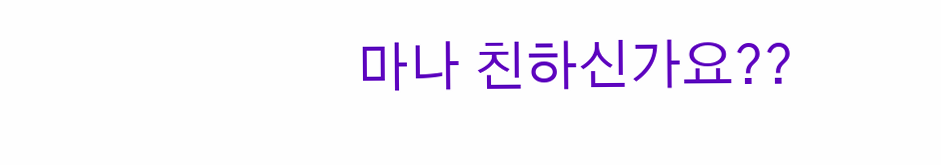마나 친하신가요??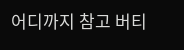어디까지 참고 버티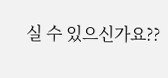실 수 있으신가요??